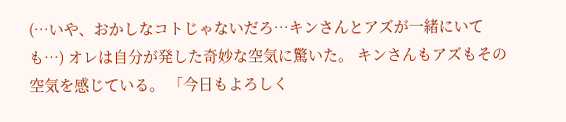(…いや、おかしなコトじゃないだろ…キンさんとアズが一緒にいても…) オレは自分が発した奇妙な空気に驚いた。 キンさんもアズもその空気を感じている。 「今日もよろしく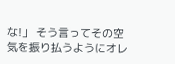な!」 そう言ってその空気を振り払うようにオレ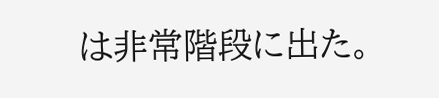は非常階段に出た。